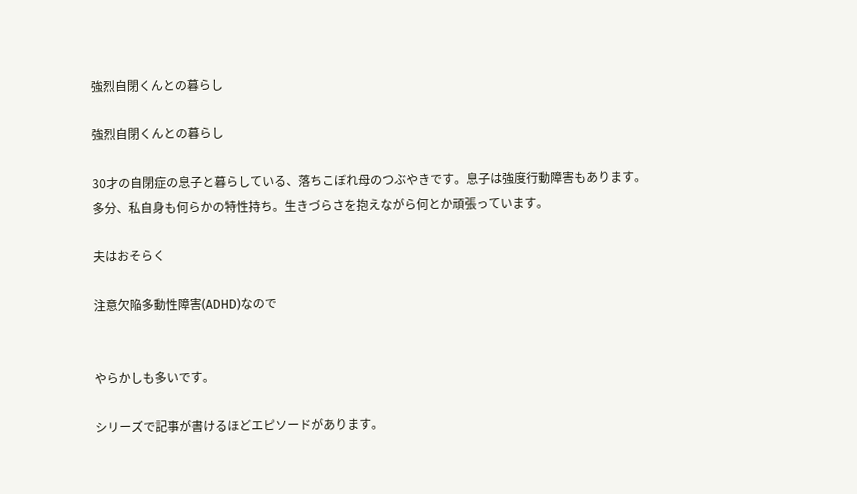強烈自閉くんとの暮らし

強烈自閉くんとの暮らし

30才の自閉症の息子と暮らしている、落ちこぼれ母のつぶやきです。息子は強度行動障害もあります。多分、私自身も何らかの特性持ち。生きづらさを抱えながら何とか頑張っています。

夫はおそらく

注意欠陥多動性障害(ADHD)なので


やらかしも多いです。

シリーズで記事が書けるほどエピソードがあります。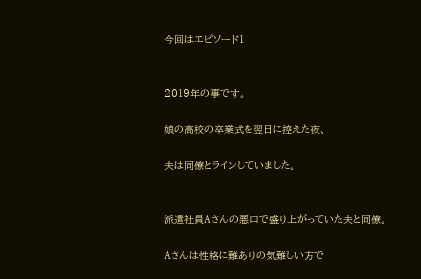今回はエピソード1


2019年の事です。

娘の高校の卒業式を翌日に控えた夜、

夫は同僚とラインしていました。


派遣社員Aさんの悪口で盛り上がっていた夫と同僚。

Aさんは性格に難ありの気難しい方で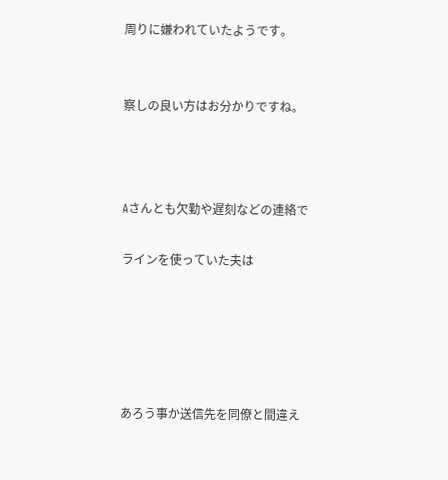周りに嫌われていたようです。


察しの良い方はお分かりですね。



Aさんとも欠勤や遅刻などの連絡で

ラインを使っていた夫は





あろう事か送信先を同僚と間違え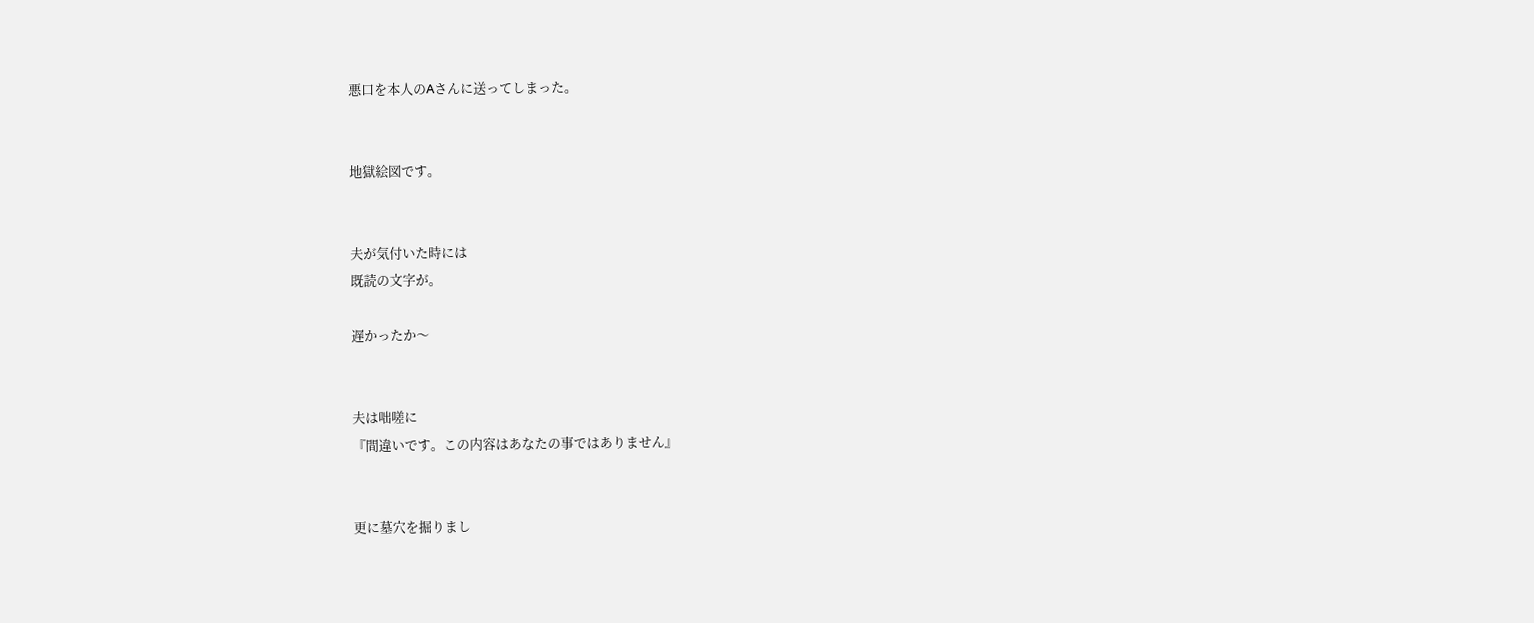悪口を本人のAさんに送ってしまった。


地獄絵図です。


夫が気付いた時には
既読の文字が。

遅かったか〜


夫は咄嗟に
『間違いです。この内容はあなたの事ではありません』


更に墓穴を掘りまし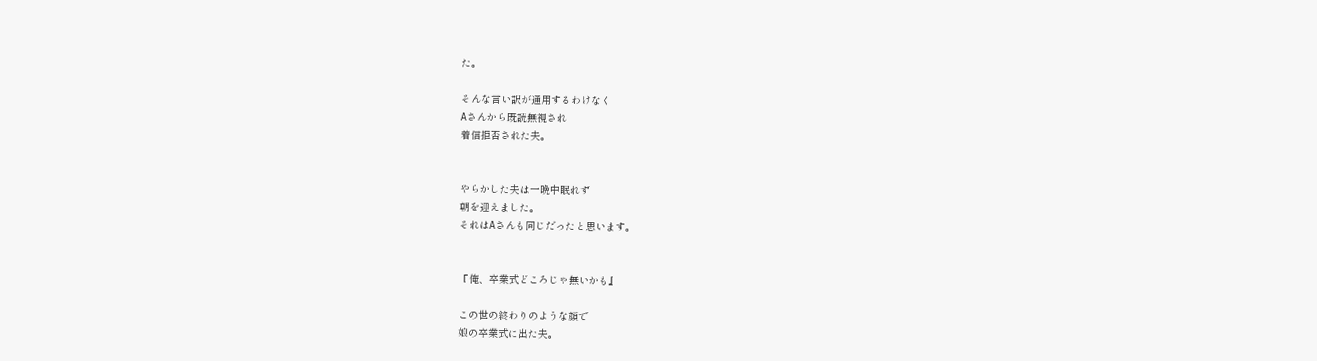た。

そんな言い訳が通用するわけなく
Aさんから既読無視され
着信拒否された夫。


やらかした夫は一晩中眠れず
朝を迎えました。
それはAさんも同じだったと思います。


『俺、卒業式どころじゃ無いかも』

この世の終わりのような顔で
娘の卒業式に出た夫。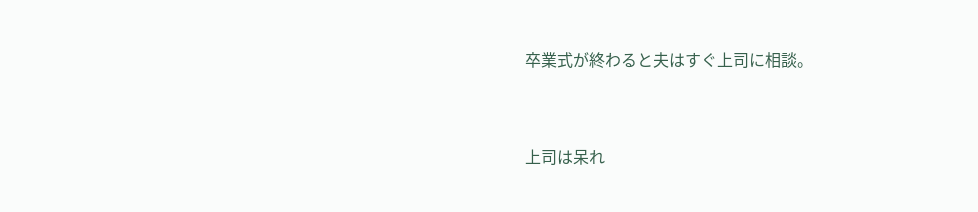卒業式が終わると夫はすぐ上司に相談。


上司は呆れ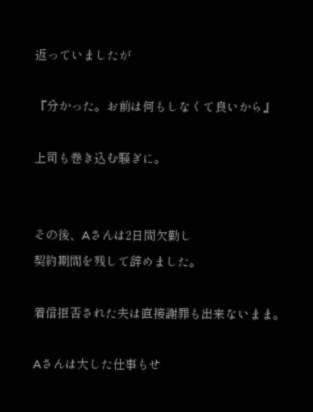返っていましたが

『分かった。お前は何もしなくて良いから』

上司も巻き込む騒ぎに。


その後、Aさんは2日間欠勤し
契約期間を残して辞めました。

着信拒否された夫は直接謝罪も出来ないまま。

Aさんは大した仕事もせ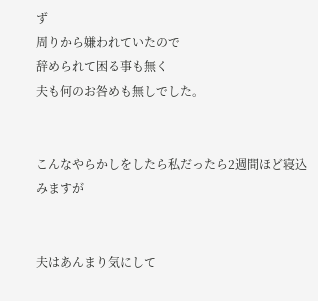ず
周りから嫌われていたので
辞められて困る事も無く
夫も何のお咎めも無しでした。


こんなやらかしをしたら私だったら2週間ほど寝込みますが


夫はあんまり気にして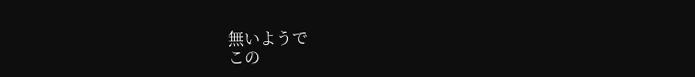無いようで
この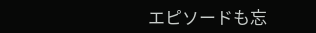エピソードも忘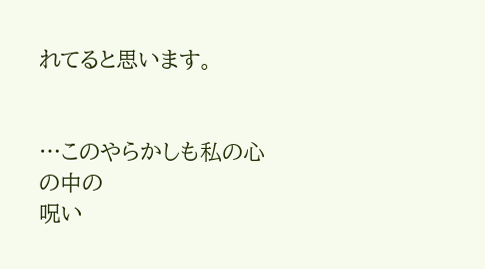れてると思います。


…このやらかしも私の心の中の
呪い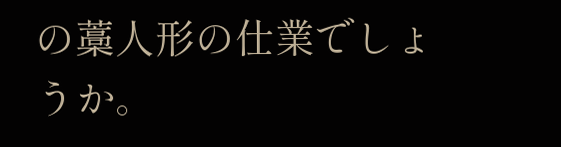の藁人形の仕業でしょうか。